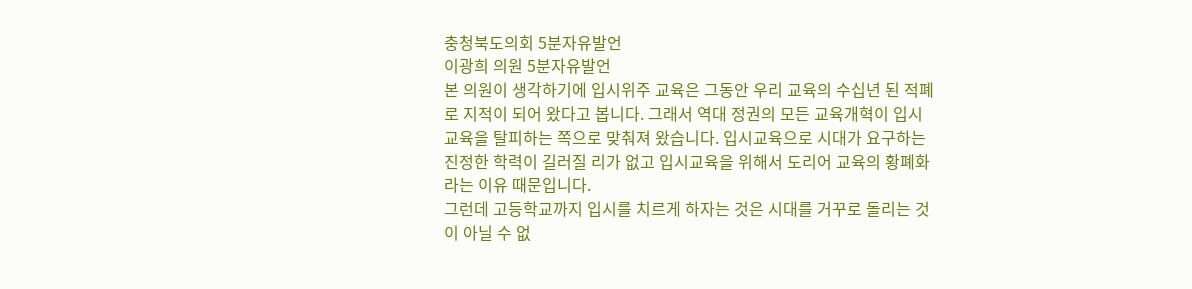충청북도의회 5분자유발언
이광희 의원 5분자유발언
본 의원이 생각하기에 입시위주 교육은 그동안 우리 교육의 수십년 된 적폐로 지적이 되어 왔다고 봅니다. 그래서 역대 정권의 모든 교육개혁이 입시교육을 탈피하는 쪽으로 맞춰져 왔습니다. 입시교육으로 시대가 요구하는 진정한 학력이 길러질 리가 없고 입시교육을 위해서 도리어 교육의 황폐화라는 이유 때문입니다.
그런데 고등학교까지 입시를 치르게 하자는 것은 시대를 거꾸로 돌리는 것이 아닐 수 없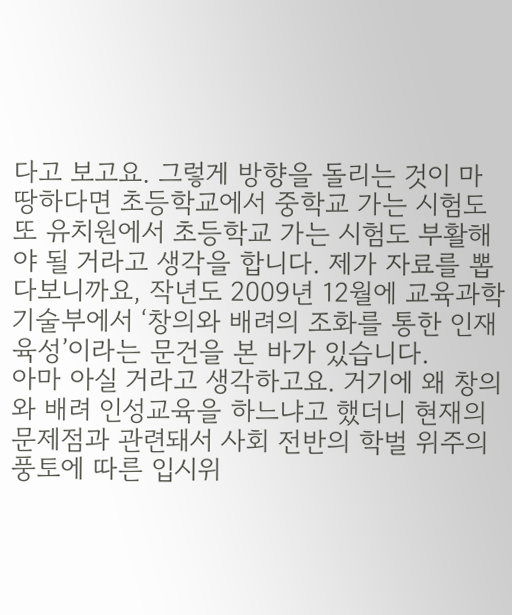다고 보고요. 그렇게 방향을 돌리는 것이 마땅하다면 초등학교에서 중학교 가는 시험도 또 유치원에서 초등학교 가는 시험도 부활해야 될 거라고 생각을 합니다. 제가 자료를 뽑다보니까요, 작년도 2009년 12월에 교육과학기술부에서 ‘창의와 배려의 조화를 통한 인재 육성’이라는 문건을 본 바가 있습니다.
아마 아실 거라고 생각하고요. 거기에 왜 창의와 배려 인성교육을 하느냐고 했더니 현재의 문제점과 관련돼서 사회 전반의 학벌 위주의 풍토에 따른 입시위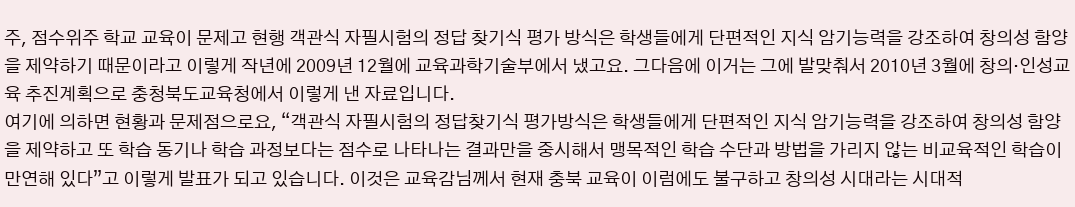주, 점수위주 학교 교육이 문제고 현행 객관식 자필시험의 정답 찾기식 평가 방식은 학생들에게 단편적인 지식 암기능력을 강조하여 창의성 함양을 제약하기 때문이라고 이렇게 작년에 2009년 12월에 교육과학기술부에서 냈고요. 그다음에 이거는 그에 발맞춰서 2010년 3월에 창의·인성교육 추진계획으로 충청북도교육청에서 이렇게 낸 자료입니다.
여기에 의하면 현황과 문제점으로요, “객관식 자필시험의 정답찾기식 평가방식은 학생들에게 단편적인 지식 암기능력을 강조하여 창의성 함양을 제약하고 또 학습 동기나 학습 과정보다는 점수로 나타나는 결과만을 중시해서 맹목적인 학습 수단과 방법을 가리지 않는 비교육적인 학습이 만연해 있다”고 이렇게 발표가 되고 있습니다. 이것은 교육감님께서 현재 충북 교육이 이럼에도 불구하고 창의성 시대라는 시대적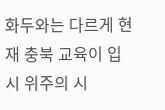화두와는 다르게 현재 충북 교육이 입시 위주의 시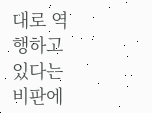대로 역행하고 있다는 비판에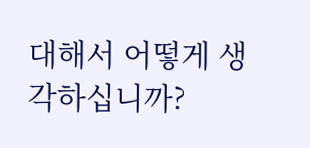대해서 어떻게 생각하십니까?